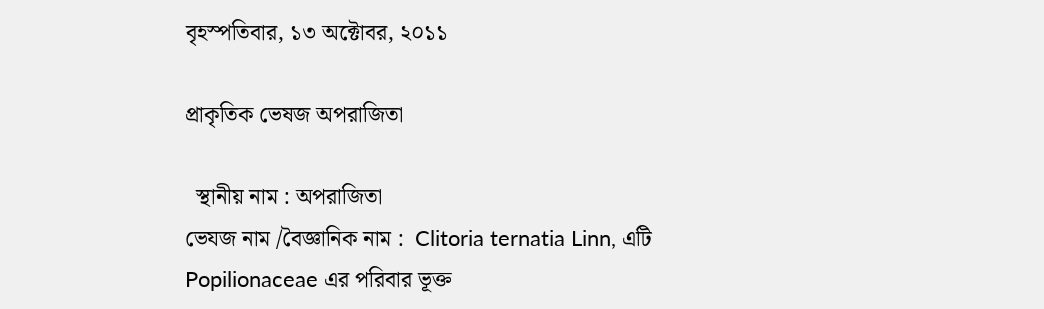বৃহস্পতিবার, ১৩ অক্টোবর, ২০১১

প্রাকৃতিক ভেষজ অপরাজিতা

  স্থানীয় নাম : অপরাজিতা
ভেযজ নাম /বৈজ্ঞানিক নাম :  Clitoria ternatia Linn, এটি Popilionaceae এর পরিবার ভূক্ত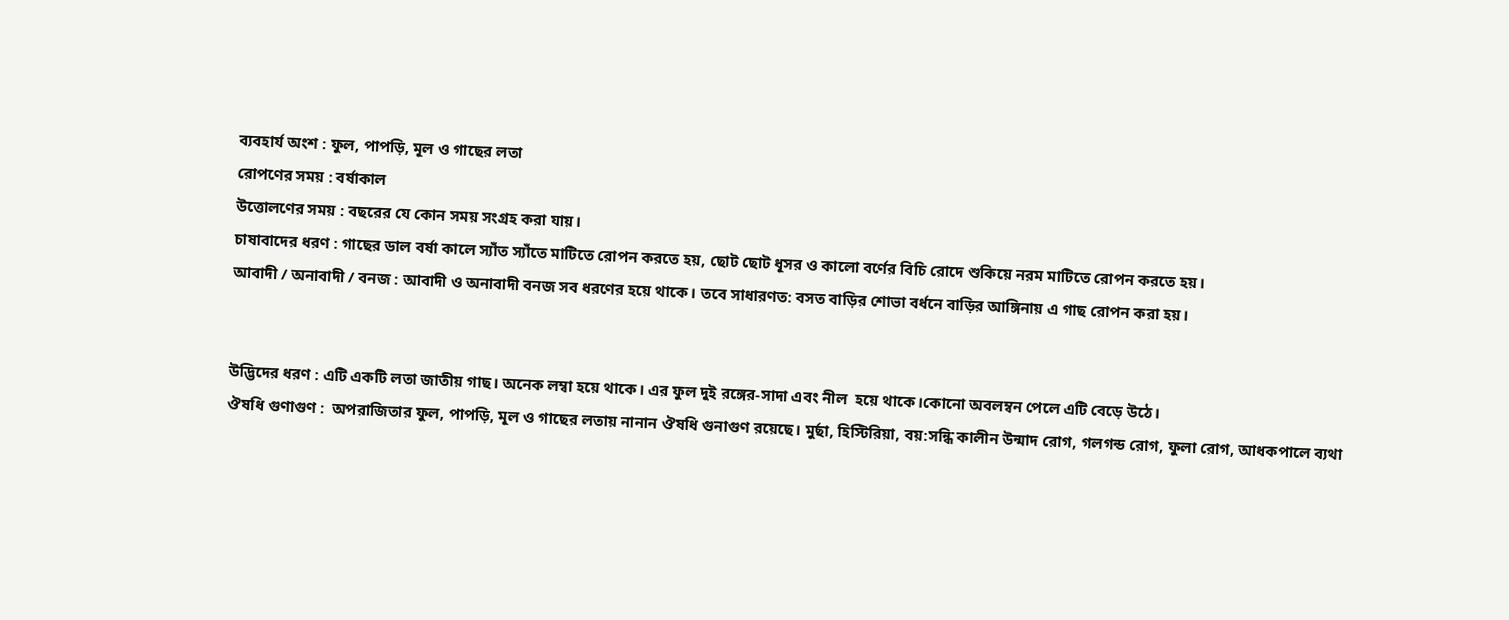ব্যবহার্য অংশ : ফুল, পাপড়ি, মূল ও গাছের লতা
রোপণের সময় : বর্ষাকাল
উত্তোলণের সময় : বছরের যে কোন সময় সংগ্রহ করা যায়।
চাষাবাদের ধরণ : গাছের ডাল বর্ষা কালে স্যাঁত স্যাঁতে মাটিতে রোপন করতে হয়, ছোট ছোট ধূসর ও কালো বর্ণের বিচি রোদে শুকিয়ে নরম মাটিতে রোপন করতে হয়।
আবাদী / অনাবাদী / বনজ : আবাদী ও অনাবাদী বনজ সব ধরণের হয়ে থাকে। তবে সাধারণত: বসত বাড়ির শোভা বর্ধনে বাড়ির আঙ্গিনায় এ গাছ রোপন করা হয়।


উদ্ভিদের ধরণ : এটি একটি লতা জাতীয় গাছ। অনেক লম্বা হয়ে থাকে। এর ফুল দুই রঙ্গের-সাদা এবং নীল  হয়ে থাকে।কোনো অবলম্বন পেলে এটি বেড়ে উঠে।
ঔষধি গুণাগুণ :  অপরাজিতার ফুল, পাপড়ি, মূল ও গাছের লতায় নানান ঔষধি গুনাগুণ রয়েছে। মুর্ছা, হিস্টিরিয়া, বয়:সন্ধি কালীন উন্মাদ রোগ, গলগন্ড রোগ, ফুলা রোগ, আধকপালে ব্যথা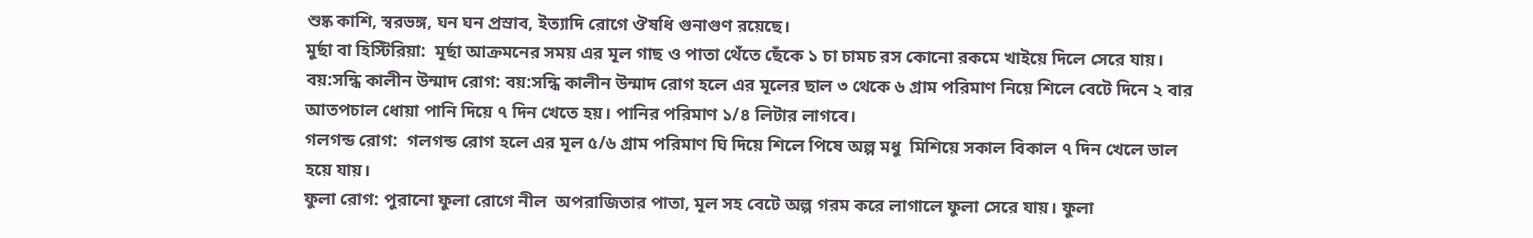শুষ্ক কাশি, স্বরভঙ্গ, ঘন ঘন প্রস্রাব, ইত্যাদি রোগে ঔষধি গুনাগুণ রয়েছে।
মুর্ছা বা হিস্টিরিয়া:  মূর্ছা আক্রমনের সময় এর মূল গাছ ও পাতা থেঁতে ছেঁকে ১ চা চামচ রস কোনো রকমে খাইয়ে দিলে সেরে যায়।  বয়:সন্ধি কালীন উন্মাদ রোগ: বয়:সন্ধি কালীন উন্মাদ রোগ হলে এর মূলের ছাল ৩ থেকে ৬ গ্রাম পরিমাণ নিয়ে শিলে বেটে দিনে ২ বার আতপচাল ধোয়া পানি দিয়ে ৭ দিন খেতে হয়। পানির পরিমাণ ১/৪ লিটার লাগবে।
গলগন্ড রোগ:  গলগন্ড রোগ হলে এর মূল ৫/৬ গ্রাম পরিমাণ ঘি দিয়ে শিলে পিষে অল্প মধু  মিশিয়ে সকাল বিকাল ৭ দিন খেলে ভাল হয়ে যায়।
ফুলা রোগ: পুরানো ফুলা রোগে নীল  অপরাজিতার পাতা, মূল সহ বেটে অল্প গরম করে লাগালে ফুলা সেরে যায়। ফুলা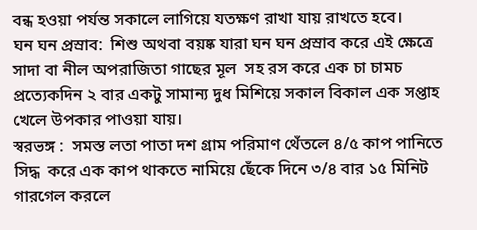বন্ধ হওয়া পর্যন্ত সকালে লাগিয়ে যতক্ষণ রাখা যায় রাখতে হবে।
ঘন ঘন প্রস্রাব:  শিশু অথবা বয়ষ্ক যারা ঘন ঘন প্রস্রাব করে এই ক্ষেত্রে সাদা বা নীল অপরাজিতা গাছের মূল  সহ রস করে এক চা চামচ প্রত্যেকদিন ২ বার একটু সামান্য দুধ মিশিয়ে সকাল বিকাল এক সপ্তাহ খেলে উপকার পাওয়া যায়।
স্বরভঙ্গ :  সমস্ত লতা পাতা দশ গ্রাম পরিমাণ থেঁতলে ৪/৫ কাপ পানিতে সিদ্ধ  করে এক কাপ থাকতে নামিয়ে ছেঁকে দিনে ৩/৪ বার ১৫ মিনিট গারগেল করলে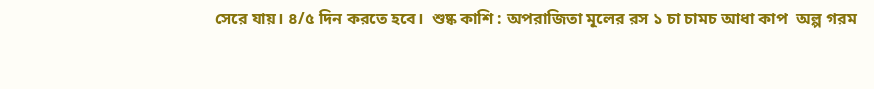সেরে যায়। ৪/৫ দিন করতে হবে।  শুষ্ক কাশি : অপরাজিতা মূলের রস ১ চা চামচ আধা কাপ  অল্প গরম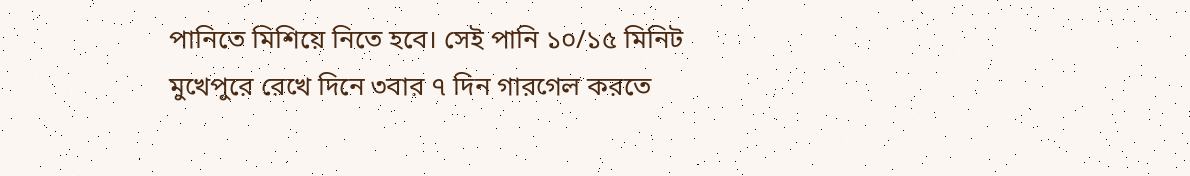পানিতে মিশিয়ে নিতে হবে। সেই পানি ১০/১৫ মিনিট মুখেপুরে রেখে দিনে ৩বার ৭ দিন গারগেল করতে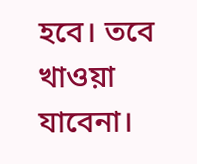হবে। তবে খাওয়া যাবেনা।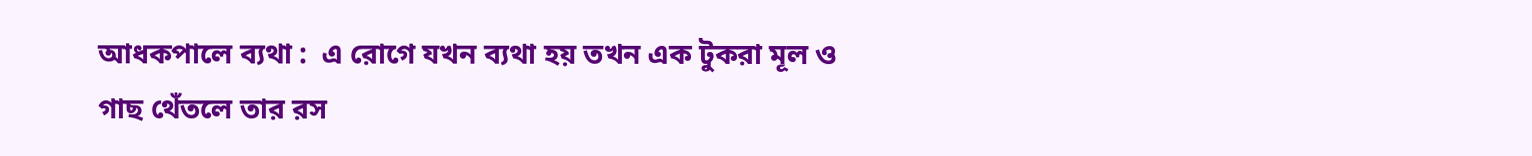আধকপালে ব্যথা :  এ রোগে যখন ব্যথা হয় তখন এক টুকরা মূল ও গাছ থেঁতলে তার রস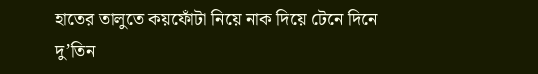হাতের তালুতে কয়ফোঁটা নিয়ে নাক দিয়ে টেনে দিনে দু’তিন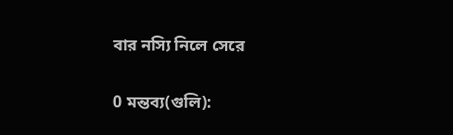বার নস্যি নিলে সেরে

0 মন্তব্য(গুলি):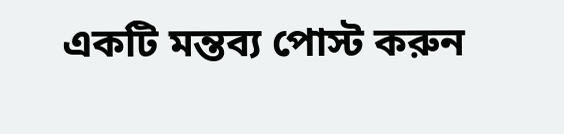একটি মন্তব্য পোস্ট করুন